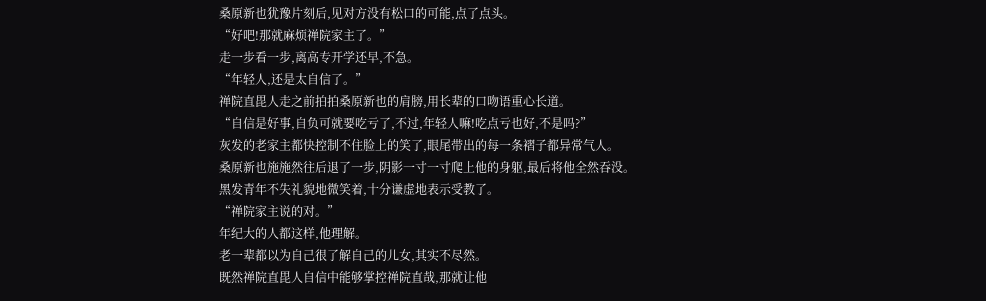桑原新也犹豫片刻后,见对方没有松口的可能,点了点头。
“好吧!那就麻烦禅院家主了。”
走一步看一步,离高专开学还早,不急。
“年轻人,还是太自信了。”
禅院直毘人走之前拍拍桑原新也的肩膀,用长辈的口吻语重心长道。
“自信是好事,自负可就要吃亏了,不过,年轻人嘛!吃点亏也好,不是吗?”
灰发的老家主都快控制不住脸上的笑了,眼尾带出的每一条褶子都异常气人。
桑原新也施施然往后退了一步,阴影一寸一寸爬上他的身躯,最后将他全然吞没。
黑发青年不失礼貌地微笑着,十分谦虚地表示受教了。
“禅院家主说的对。”
年纪大的人都这样,他理解。
老一辈都以为自己很了解自己的儿女,其实不尽然。
既然禅院直毘人自信中能够掌控禅院直哉,那就让他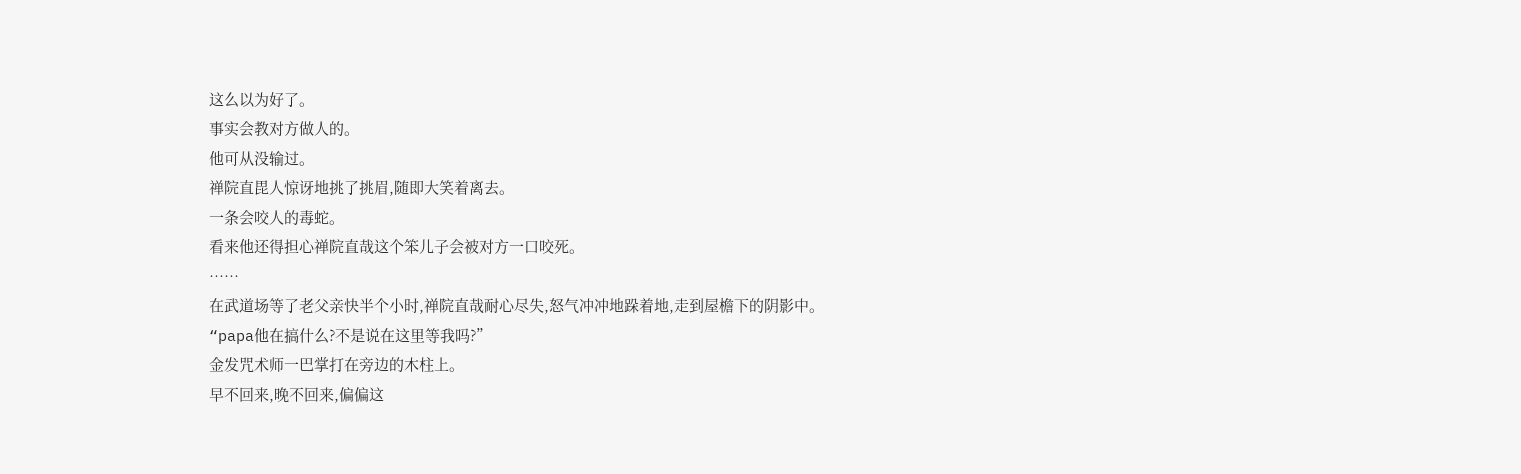这么以为好了。
事实会教对方做人的。
他可从没输过。
禅院直毘人惊讶地挑了挑眉,随即大笑着离去。
一条会咬人的毒蛇。
看来他还得担心禅院直哉这个笨儿子会被对方一口咬死。
……
在武道场等了老父亲快半个小时,禅院直哉耐心尽失,怒气冲冲地跺着地,走到屋檐下的阴影中。
“papa他在搞什么?不是说在这里等我吗?”
金发咒术师一巴掌打在旁边的木柱上。
早不回来,晚不回来,偏偏这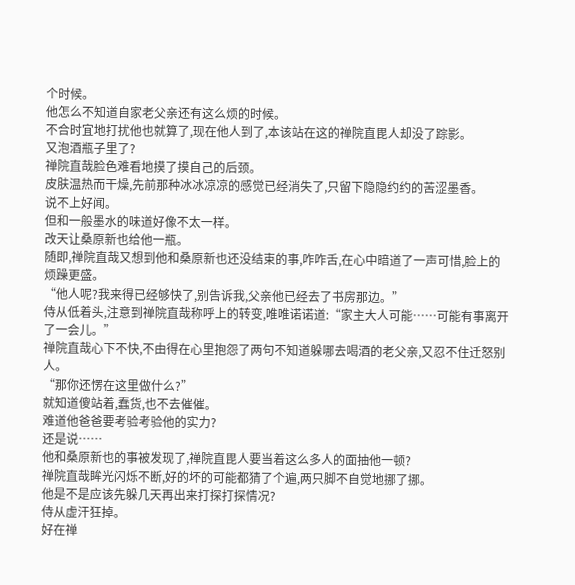个时候。
他怎么不知道自家老父亲还有这么烦的时候。
不合时宜地打扰他也就算了,现在他人到了,本该站在这的禅院直毘人却没了踪影。
又泡酒瓶子里了?
禅院直哉脸色难看地摸了摸自己的后颈。
皮肤温热而干燥,先前那种冰冰凉凉的感觉已经消失了,只留下隐隐约约的苦涩墨香。
说不上好闻。
但和一般墨水的味道好像不太一样。
改天让桑原新也给他一瓶。
随即,禅院直哉又想到他和桑原新也还没结束的事,咋咋舌,在心中暗道了一声可惜,脸上的烦躁更盛。
“他人呢?我来得已经够快了,别告诉我,父亲他已经去了书房那边。”
侍从低着头,注意到禅院直哉称呼上的转变,唯唯诺诺道:“家主大人可能……可能有事离开了一会儿。”
禅院直哉心下不快,不由得在心里抱怨了两句不知道躲哪去喝酒的老父亲,又忍不住迁怒别人。
“那你还愣在这里做什么?”
就知道傻站着,蠢货,也不去催催。
难道他爸爸要考验考验他的实力?
还是说……
他和桑原新也的事被发现了,禅院直毘人要当着这么多人的面抽他一顿?
禅院直哉眸光闪烁不断,好的坏的可能都猜了个遍,两只脚不自觉地挪了挪。
他是不是应该先躲几天再出来打探打探情况?
侍从虚汗狂掉。
好在禅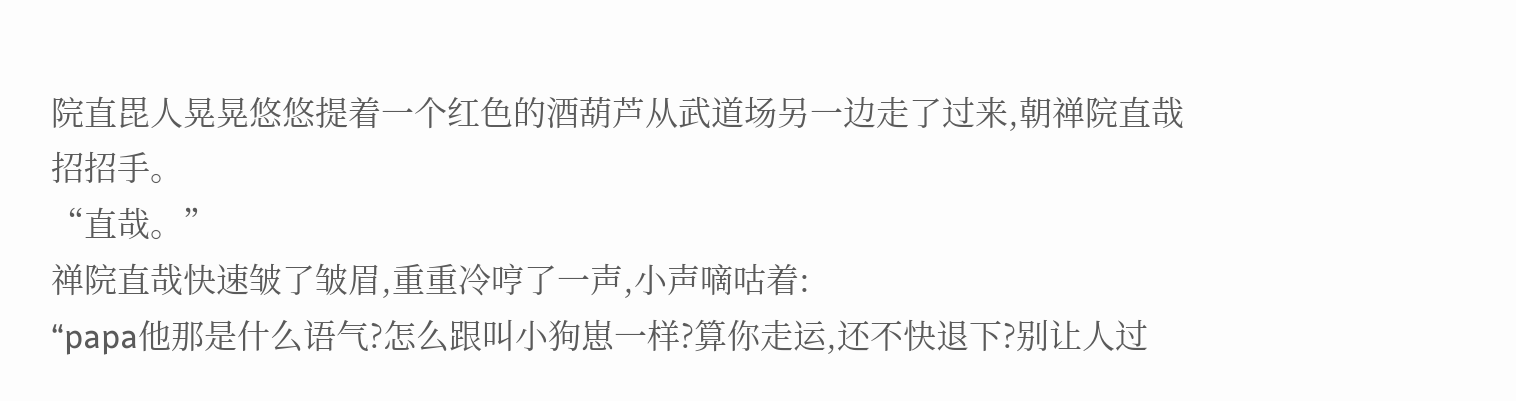院直毘人晃晃悠悠提着一个红色的酒葫芦从武道场另一边走了过来,朝禅院直哉招招手。
“直哉。”
禅院直哉快速皱了皱眉,重重冷哼了一声,小声嘀咕着:
“papa他那是什么语气?怎么跟叫小狗崽一样?算你走运,还不快退下?别让人过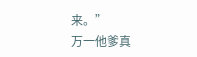来。”
万一他爹真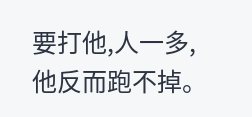要打他,人一多,他反而跑不掉。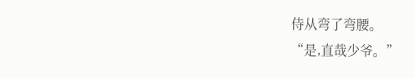侍从弯了弯腰。
“是,直哉少爷。”